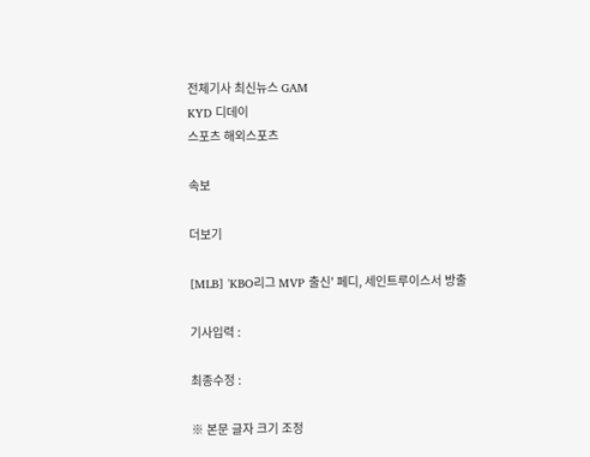전체기사 최신뉴스 GAM
KYD 디데이
스포츠 해외스포츠

속보

더보기

[MLB] 'KBO리그 MVP 출신' 페디, 세인트루이스서 방출

기사입력 :

최종수정 :

※ 본문 글자 크기 조정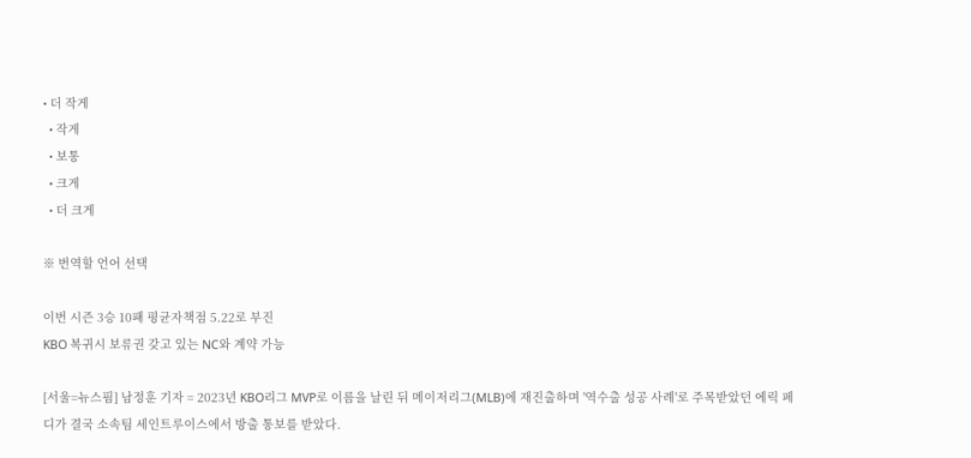• 더 작게
  • 작게
  • 보통
  • 크게
  • 더 크게

※ 번역할 언어 선택

이번 시즌 3승 10패 평균자책점 5.22로 부진
KBO 복귀시 보류권 갖고 있는 NC와 계약 가능

[서울=뉴스핌] 남정훈 기자 = 2023년 KBO리그 MVP로 이름을 날린 뒤 메이저리그(MLB)에 재진출하며 '역수출 성공 사례'로 주목받았던 에릭 페디가 결국 소속팀 세인트루이스에서 방출 통보를 받았다.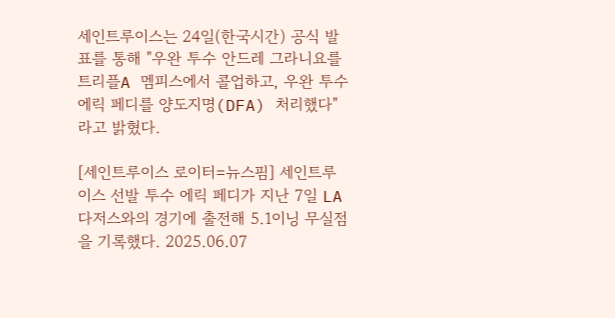세인트루이스는 24일(한국시간) 공식 발표를 통해 "우완 투수 안드레 그라니요를 트리플A 멤피스에서 콜업하고, 우완 투수 에릭 페디를 양도지명(DFA) 처리했다"라고 밝혔다.

[세인트루이스 로이터=뉴스핌] 세인트루이스 선발 투수 에릭 페디가 지난 7일 LA 다저스와의 경기에 출전해 5.1이닝 무실점을 기록했다. 2025.06.07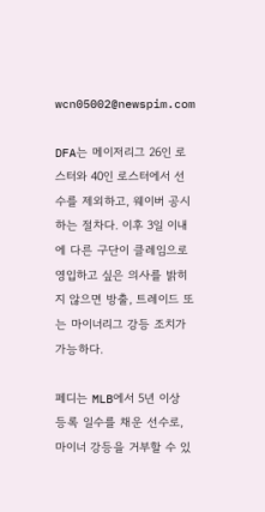wcn05002@newspim.com

DFA는 메이저리그 26인 로스터와 40인 로스터에서 선수를 제외하고, 웨이버 공시하는 절차다. 이후 3일 이내에 다른 구단이 클레임으로 영입하고 싶은 의사를 밝히지 않으면 방출, 트레이드 또는 마이너리그 강등 조치가 가능하다.

페디는 MLB에서 5년 이상 등록 일수를 채운 선수로, 마이너 강등을 거부할 수 있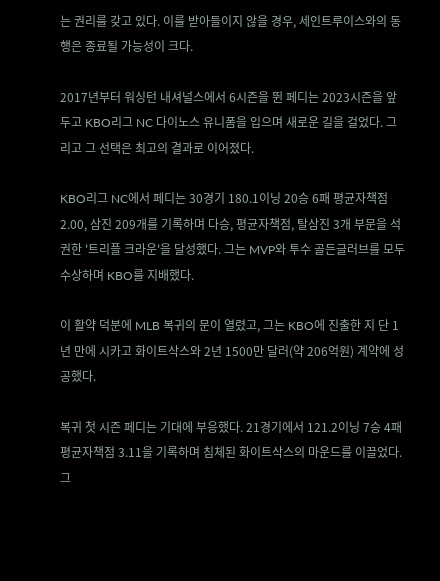는 권리를 갖고 있다. 이를 받아들이지 않을 경우, 세인트루이스와의 동행은 종료될 가능성이 크다.

2017년부터 워싱턴 내셔널스에서 6시즌을 뛴 페디는 2023시즌을 앞두고 KBO리그 NC 다이노스 유니폼을 입으며 새로운 길을 걸었다. 그리고 그 선택은 최고의 결과로 이어졌다.

KBO리그 NC에서 페디는 30경기 180.1이닝 20승 6패 평균자책점 2.00, 삼진 209개를 기록하며 다승, 평균자책점, 탈삼진 3개 부문을 석권한 '트리플 크라운'을 달성했다. 그는 MVP와 투수 골든글러브를 모두 수상하며 KBO를 지배했다.

이 활약 덕분에 MLB 복귀의 문이 열렸고, 그는 KBO에 진출한 지 단 1년 만에 시카고 화이트삭스와 2년 1500만 달러(약 206억원) 계약에 성공했다.

복귀 첫 시즌 페디는 기대에 부응했다. 21경기에서 121.2이닝 7승 4패 평균자책점 3.11을 기록하며 침체된 화이트삭스의 마운드를 이끌었다. 그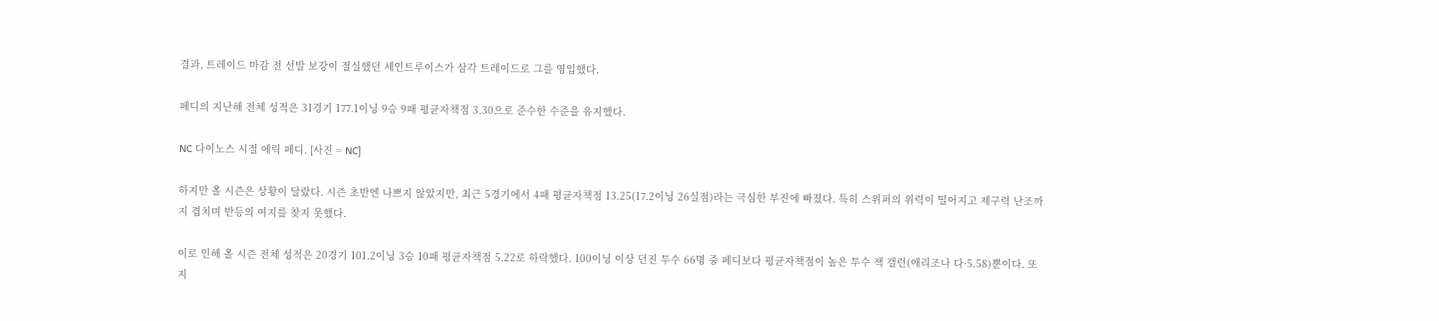결과, 트레이드 마감 전 선발 보강이 절실했던 세인트루이스가 삼각 트레이드로 그를 영입했다.

페디의 지난해 전체 성적은 31경기 177.1이닝 9승 9패 평균자책점 3.30으로 준수한 수준을 유지했다.

NC 다이노스 시절 에릭 페디. [사진 = NC]

하지만 올 시즌은 상황이 달랐다. 시즌 초반엔 나쁘지 않았지만, 최근 5경기에서 4패 평균자책점 13.25(17.2이닝 26실점)라는 극심한 부진에 빠졌다. 특히 스위퍼의 위력이 떨어지고 제구력 난조까지 겹치며 반등의 여지를 찾지 못했다.

이로 인해 올 시즌 전체 성적은 20경기 101.2이닝 3승 10패 평균자책점 5.22로 하락했다. 100이닝 이상 던진 투수 66명 중 페디보다 평균자책점이 높은 투수 잭 갤런(애리조나 다·5.58)뿐이다. 또 지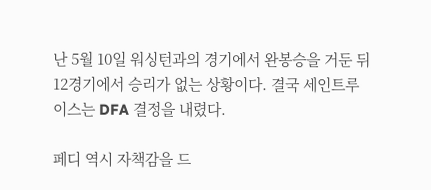난 5월 10일 워싱턴과의 경기에서 완봉승을 거둔 뒤 12경기에서 승리가 없는 상황이다. 결국 세인트루이스는 DFA 결정을 내렸다.

페디 역시 자책감을 드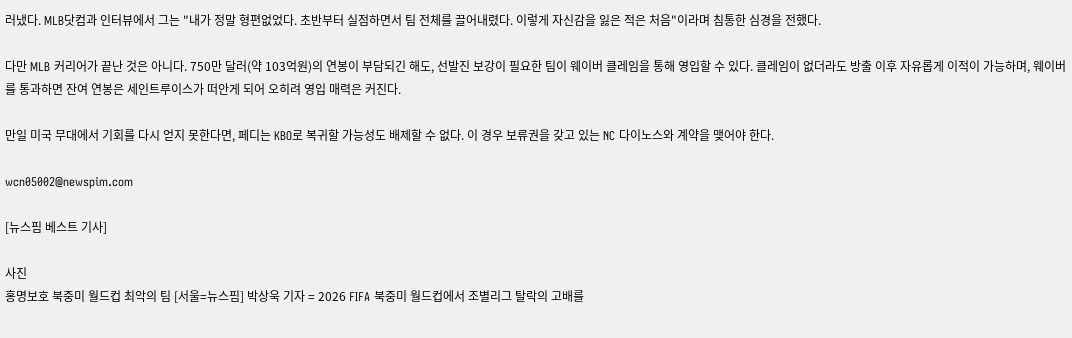러냈다. MLB닷컴과 인터뷰에서 그는 "내가 정말 형편없었다. 초반부터 실점하면서 팀 전체를 끌어내렸다. 이렇게 자신감을 잃은 적은 처음"이라며 침통한 심경을 전했다.

다만 MLB 커리어가 끝난 것은 아니다. 750만 달러(약 103억원)의 연봉이 부담되긴 해도, 선발진 보강이 필요한 팀이 웨이버 클레임을 통해 영입할 수 있다. 클레임이 없더라도 방출 이후 자유롭게 이적이 가능하며, 웨이버를 통과하면 잔여 연봉은 세인트루이스가 떠안게 되어 오히려 영입 매력은 커진다.

만일 미국 무대에서 기회를 다시 얻지 못한다면, 페디는 KBO로 복귀할 가능성도 배제할 수 없다. 이 경우 보류권을 갖고 있는 NC 다이노스와 계약을 맺어야 한다.

wcn05002@newspim.com

[뉴스핌 베스트 기사]

사진
홍명보호 북중미 월드컵 최악의 팀 [서울=뉴스핌] 박상욱 기자 = 2026 FIFA 북중미 월드컵에서 조별리그 탈락의 고배를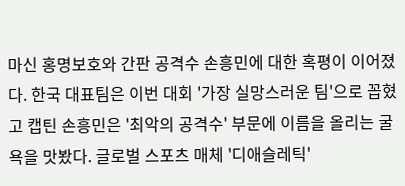마신 홍명보호와 간판 공격수 손흥민에 대한 혹평이 이어졌다. 한국 대표팀은 이번 대회 '가장 실망스러운 팀'으로 꼽혔고 캡틴 손흥민은 '최악의 공격수' 부문에 이름을 올리는 굴욕을 맛봤다. 글로벌 스포츠 매체 '디애슬레틱'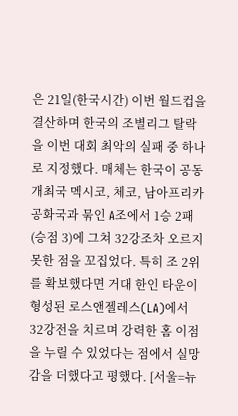은 21일(한국시간) 이번 월드컵을 결산하며 한국의 조별리그 탈락을 이번 대회 최악의 실패 중 하나로 지정했다. 매체는 한국이 공동 개최국 멕시코, 체코, 남아프리카공화국과 묶인 A조에서 1승 2패(승점 3)에 그쳐 32강조차 오르지 못한 점을 꼬집었다. 특히 조 2위를 확보했다면 거대 한인 타운이 형성된 로스앤젤레스(LA)에서 32강전을 치르며 강력한 홈 이점을 누릴 수 있었다는 점에서 실망감을 더했다고 평했다. [서울=뉴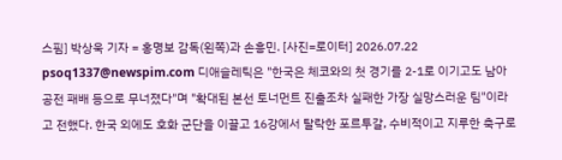스핌] 박상욱 기자 = 홍명보 감독(왼쪽)과 손흥민. [사진=로이터] 2026.07.22 psoq1337@newspim.com 디애슬레틱은 "한국은 체코와의 첫 경기를 2-1로 이기고도 남아공전 패배 등으로 무너졌다"며 "확대된 본선 토너먼트 진출조차 실패한 가장 실망스러운 팀"이라고 전했다. 한국 외에도 호화 군단을 이끌고 16강에서 탈락한 포르투갈, 수비적이고 지루한 축구로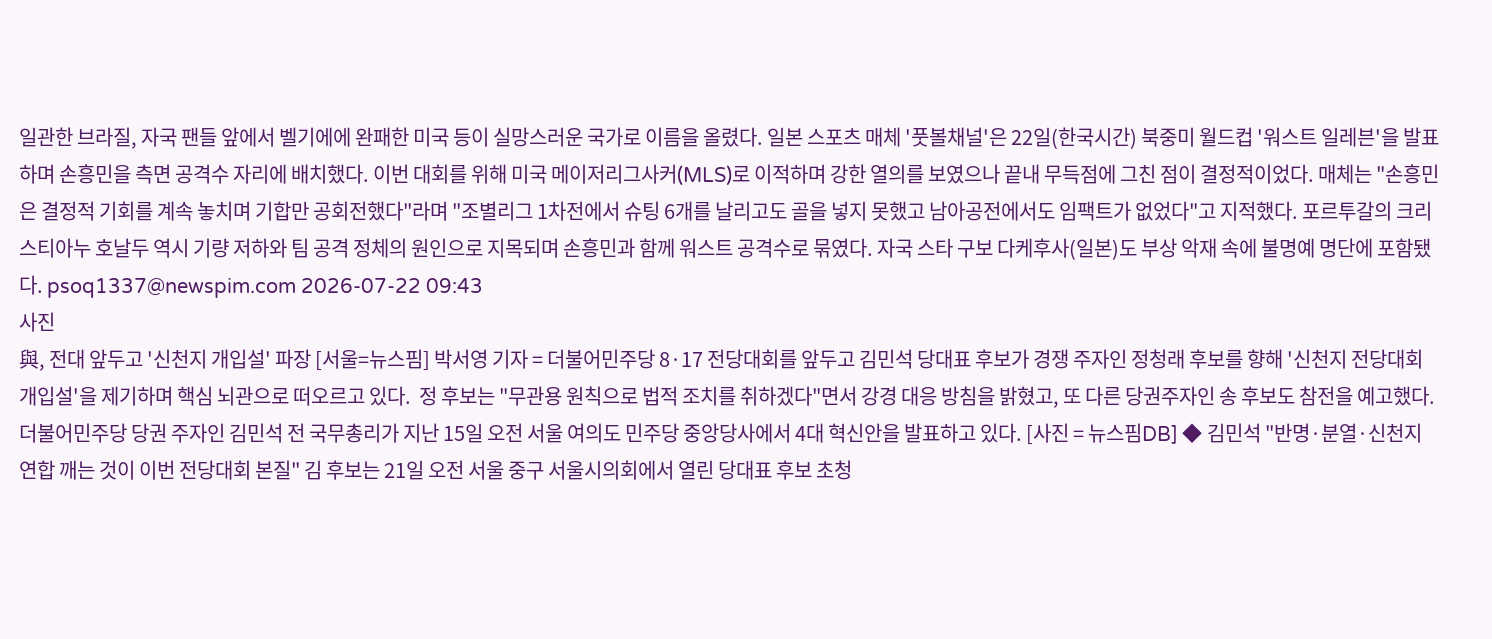일관한 브라질, 자국 팬들 앞에서 벨기에에 완패한 미국 등이 실망스러운 국가로 이름을 올렸다. 일본 스포츠 매체 '풋볼채널'은 22일(한국시간) 북중미 월드컵 '워스트 일레븐'을 발표하며 손흥민을 측면 공격수 자리에 배치했다. 이번 대회를 위해 미국 메이저리그사커(MLS)로 이적하며 강한 열의를 보였으나 끝내 무득점에 그친 점이 결정적이었다. 매체는 "손흥민은 결정적 기회를 계속 놓치며 기합만 공회전했다"라며 "조별리그 1차전에서 슈팅 6개를 날리고도 골을 넣지 못했고 남아공전에서도 임팩트가 없었다"고 지적했다. 포르투갈의 크리스티아누 호날두 역시 기량 저하와 팀 공격 정체의 원인으로 지목되며 손흥민과 함께 워스트 공격수로 묶였다. 자국 스타 구보 다케후사(일본)도 부상 악재 속에 불명예 명단에 포함됐다. psoq1337@newspim.com 2026-07-22 09:43
사진
與, 전대 앞두고 '신천지 개입설' 파장 [서울=뉴스핌] 박서영 기자 = 더불어민주당 8·17 전당대회를 앞두고 김민석 당대표 후보가 경쟁 주자인 정청래 후보를 향해 '신천지 전당대회 개입설'을 제기하며 핵심 뇌관으로 떠오르고 있다.  정 후보는 "무관용 원칙으로 법적 조치를 취하겠다"면서 강경 대응 방침을 밝혔고, 또 다른 당권주자인 송 후보도 참전을 예고했다.  더불어민주당 당권 주자인 김민석 전 국무총리가 지난 15일 오전 서울 여의도 민주당 중앙당사에서 4대 혁신안을 발표하고 있다. [사진 = 뉴스핌DB] ◆ 김민석 "반명·분열·신천지 연합 깨는 것이 이번 전당대회 본질" 김 후보는 21일 오전 서울 중구 서울시의회에서 열린 당대표 후보 초청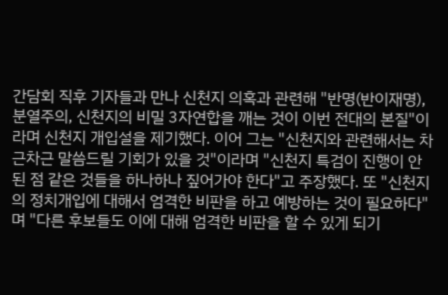간담회 직후 기자들과 만나 신천지 의혹과 관련해 "반명(반이재명), 분열주의, 신천지의 비밀 3자연합을 깨는 것이 이번 전대의 본질"이라며 신천지 개입설을 제기했다. 이어 그는 "신천지와 관련해서는 차근차근 말씀드릴 기회가 있을 것"이라며 "신천지 특검이 진행이 안 된 점 같은 것들을 하나하나 짚어가야 한다"고 주장했다. 또 "신천지의 정치개입에 대해서 엄격한 비판을 하고 예방하는 것이 필요하다"며 "다른 후보들도 이에 대해 엄격한 비판을 할 수 있게 되기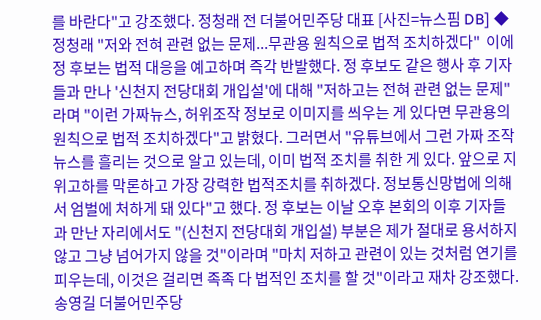를 바란다"고 강조했다. 정청래 전 더불어민주당 대표 [사진=뉴스핌 DB] ◆ 정청래 "저와 전혀 관련 없는 문제...무관용 원칙으로 법적 조치하겠다"  이에 정 후보는 법적 대응을 예고하며 즉각 반발했다. 정 후보도 같은 행사 후 기자들과 만나 '신천지 전당대회 개입설'에 대해 "저하고는 전혀 관련 없는 문제"라며 "이런 가짜뉴스, 허위조작 정보로 이미지를 씌우는 게 있다면 무관용의 원칙으로 법적 조치하겠다"고 밝혔다. 그러면서 "유튜브에서 그런 가짜 조작뉴스를 흘리는 것으로 알고 있는데, 이미 법적 조치를 취한 게 있다. 앞으로 지위고하를 막론하고 가장 강력한 법적조치를 취하겠다. 정보통신망법에 의해서 엄벌에 처하게 돼 있다"고 했다. 정 후보는 이날 오후 본회의 이후 기자들과 만난 자리에서도 "(신천지 전당대회 개입설) 부분은 제가 절대로 용서하지 않고 그냥 넘어가지 않을 것"이라며 "마치 저하고 관련이 있는 것처럼 연기를 피우는데, 이것은 걸리면 족족 다 법적인 조치를 할 것"이라고 재차 강조했다.  송영길 더불어민주당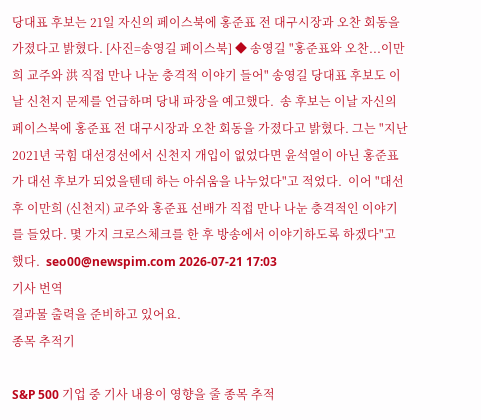당대표 후보는 21일 자신의 페이스북에 홍준표 전 대구시장과 오찬 회동을 가졌다고 밝혔다. [사진=송영길 페이스북] ◆ 송영길 "홍준표와 오찬...이만희 교주와 洪 직접 만나 나눈 충격적 이야기 들어" 송영길 당대표 후보도 이날 신천지 문제를 언급하며 당내 파장을 예고했다.  송 후보는 이날 자신의 페이스북에 홍준표 전 대구시장과 오찬 회동을 가졌다고 밝혔다. 그는 "지난 2021년 국힘 대선경선에서 신천지 개입이 없었다면 윤석열이 아닌 홍준표가 대선 후보가 되었을텐데 하는 아쉬움을 나누었다"고 적었다.  이어 "대선 후 이만희 (신천지) 교주와 홍준표 선배가 직접 만나 나눈 충격적인 이야기를 들었다. 몇 가지 크로스체크를 한 후 방송에서 이야기하도록 하겠다"고 했다.  seo00@newspim.com 2026-07-21 17:03
기사 번역
결과물 출력을 준비하고 있어요.
종목 추적기

S&P 500 기업 중 기사 내용이 영향을 줄 종목 추적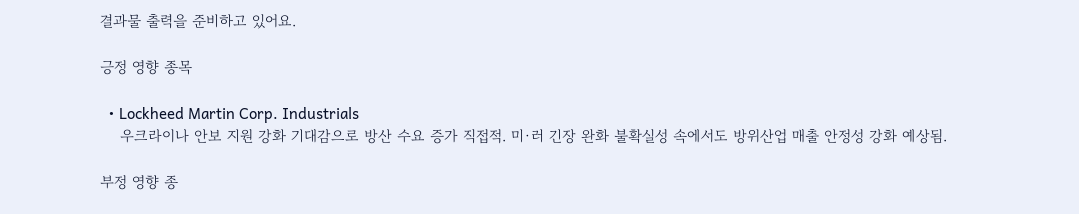결과물 출력을 준비하고 있어요.

긍정 영향 종목

  • Lockheed Martin Corp. Industrials
    우크라이나 안보 지원 강화 기대감으로 방산 수요 증가 직접적. 미·러 긴장 완화 불확실성 속에서도 방위산업 매출 안정성 강화 예상됨.

부정 영향 종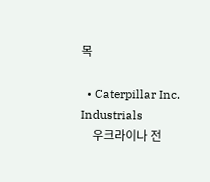목

  • Caterpillar Inc. Industrials
    우크라이나 전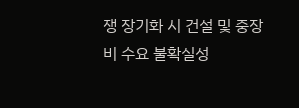쟁 장기화 시 건설 및 중장비 수요 불확실성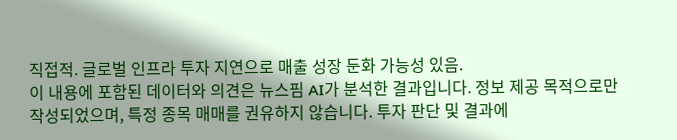직접적. 글로벌 인프라 투자 지연으로 매출 성장 둔화 가능성 있음.
이 내용에 포함된 데이터와 의견은 뉴스핌 AI가 분석한 결과입니다. 정보 제공 목적으로만 작성되었으며, 특정 종목 매매를 권유하지 않습니다. 투자 판단 및 결과에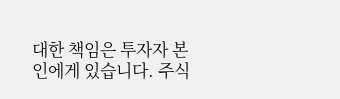대한 책임은 투자자 본인에게 있습니다. 주식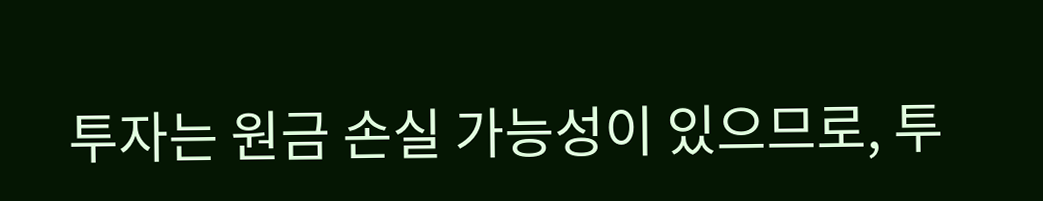투자는 원금 손실 가능성이 있으므로, 투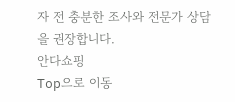자 전 충분한 조사와 전문가 상담을 권장합니다.
안다쇼핑
Top으로 이동